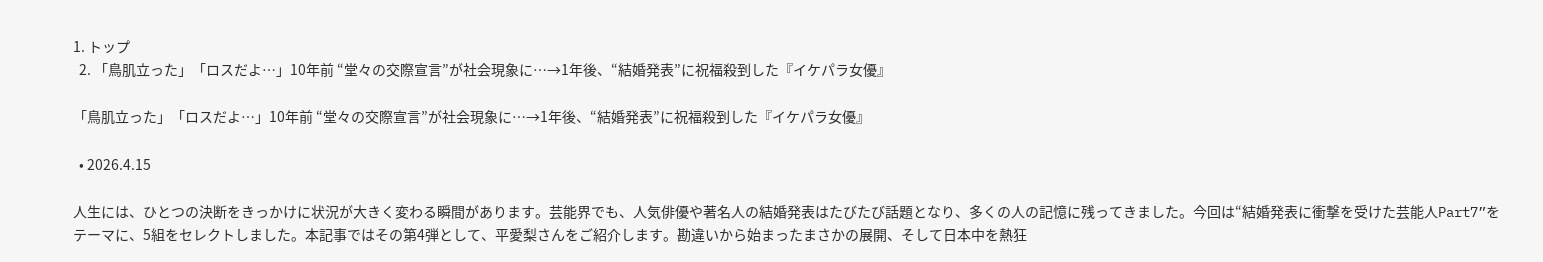1. トップ
  2. 「鳥肌立った」「ロスだよ…」10年前 “堂々の交際宣言”が社会現象に…→1年後、“結婚発表”に祝福殺到した『イケパラ女優』

「鳥肌立った」「ロスだよ…」10年前 “堂々の交際宣言”が社会現象に…→1年後、“結婚発表”に祝福殺到した『イケパラ女優』

  • 2026.4.15

人生には、ひとつの決断をきっかけに状況が大きく変わる瞬間があります。芸能界でも、人気俳優や著名人の結婚発表はたびたび話題となり、多くの人の記憶に残ってきました。今回は“結婚発表に衝撃を受けた芸能人Part7”をテーマに、5組をセレクトしました。本記事ではその第4弾として、平愛梨さんをご紹介します。勘違いから始まったまさかの展開、そして日本中を熱狂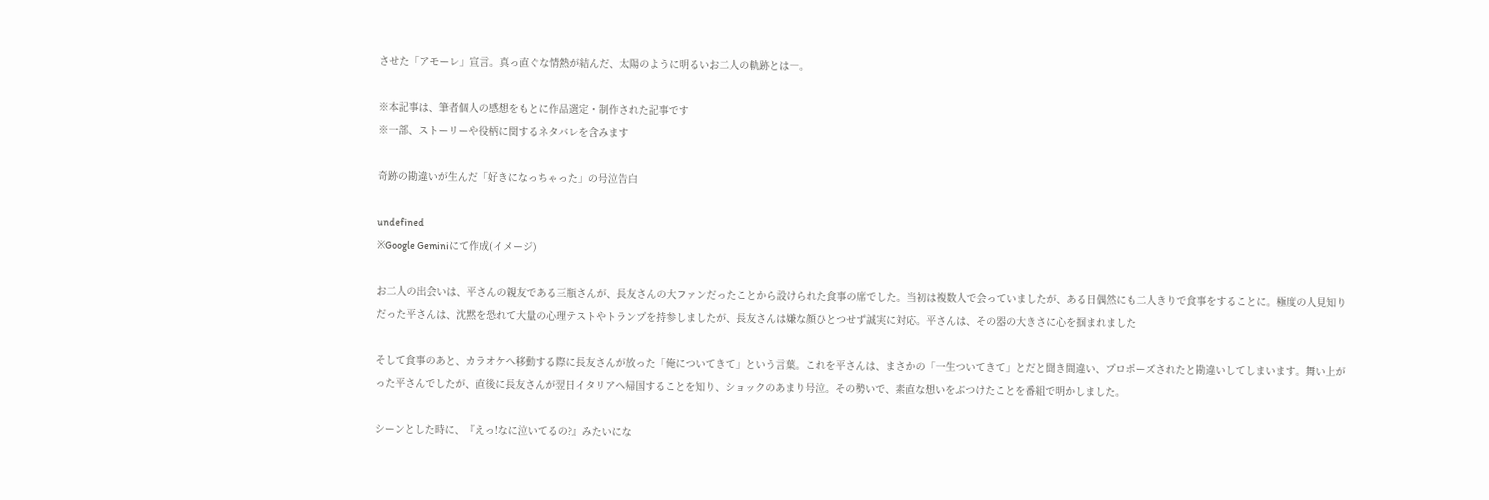させた「アモーレ」宣言。真っ直ぐな情熱が結んだ、太陽のように明るいお二人の軌跡とは―。

※本記事は、筆者個人の感想をもとに作品選定・制作された記事です
※一部、ストーリーや役柄に関するネタバレを含みます

奇跡の勘違いが生んだ「好きになっちゃった」の号泣告白

undefined
※Google Geminiにて作成(イメージ)

お二人の出会いは、平さんの親友である三瓶さんが、長友さんの大ファンだったことから設けられた食事の席でした。当初は複数人で会っていましたが、ある日偶然にも二人きりで食事をすることに。極度の人見知りだった平さんは、沈黙を恐れて大量の心理テストやトランプを持参しましたが、長友さんは嫌な顔ひとつせず誠実に対応。平さんは、その器の大きさに心を掴まれました

そして食事のあと、カラオケへ移動する際に長友さんが放った「俺についてきて」という言葉。これを平さんは、まさかの「一生ついてきて」とだと聞き間違い、プロポーズされたと勘違いしてしまいます。舞い上がった平さんでしたが、直後に長友さんが翌日イタリアへ帰国することを知り、ショックのあまり号泣。その勢いで、素直な想いをぶつけたことを番組で明かしました。

シーンとした時に、『えっ!なに泣いてるの?』みたいにな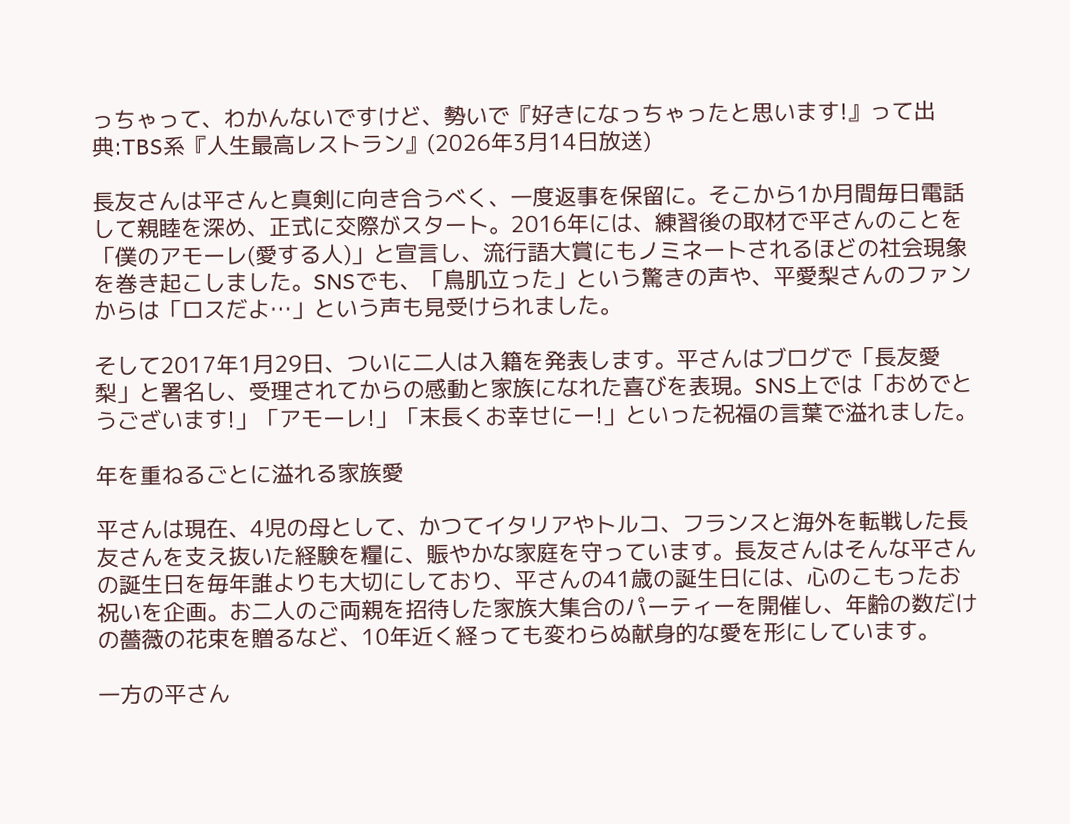っちゃって、わかんないですけど、勢いで『好きになっちゃったと思います!』って出典:TBS系『人生最高レストラン』(2026年3月14日放送)

長友さんは平さんと真剣に向き合うべく、一度返事を保留に。そこから1か月間毎日電話して親睦を深め、正式に交際がスタート。2016年には、練習後の取材で平さんのことを「僕のアモーレ(愛する人)」と宣言し、流行語大賞にもノミネートされるほどの社会現象を巻き起こしました。SNSでも、「鳥肌立った」という驚きの声や、平愛梨さんのファンからは「ロスだよ…」という声も見受けられました。

そして2017年1月29日、ついに二人は入籍を発表します。平さんはブログで「長友愛梨」と署名し、受理されてからの感動と家族になれた喜びを表現。SNS上では「おめでとうございます!」「アモーレ!」「末長くお幸せにー!」といった祝福の言葉で溢れました。

年を重ねるごとに溢れる家族愛

平さんは現在、4児の母として、かつてイタリアやトルコ、フランスと海外を転戦した長友さんを支え抜いた経験を糧に、賑やかな家庭を守っています。長友さんはそんな平さんの誕生日を毎年誰よりも大切にしており、平さんの41歳の誕生日には、心のこもったお祝いを企画。お二人のご両親を招待した家族大集合のパーティーを開催し、年齢の数だけの薔薇の花束を贈るなど、10年近く経っても変わらぬ献身的な愛を形にしています。

一方の平さん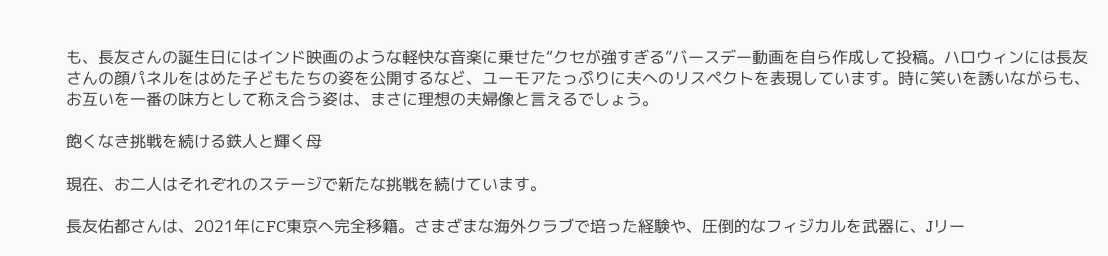も、長友さんの誕生日にはインド映画のような軽快な音楽に乗せた“クセが強すぎる”バースデー動画を自ら作成して投稿。ハロウィンには長友さんの顔パネルをはめた子どもたちの姿を公開するなど、ユーモアたっぷりに夫へのリスペクトを表現しています。時に笑いを誘いながらも、お互いを一番の味方として称え合う姿は、まさに理想の夫婦像と言えるでしょう。

飽くなき挑戦を続ける鉄人と輝く母

現在、お二人はそれぞれのステージで新たな挑戦を続けています。

長友佑都さんは、2021年にFC東京へ完全移籍。さまざまな海外クラブで培った経験や、圧倒的なフィジカルを武器に、Jリー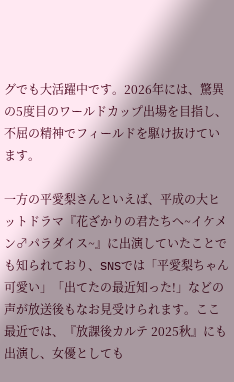グでも大活躍中です。2026年には、驚異の5度目のワールドカップ出場を目指し、不屈の精神でフィールドを駆け抜けています。

一方の平愛梨さんといえば、平成の大ヒットドラマ『花ざかりの君たちへ~イケメン♂パラダイス~』に出演していたことでも知られており、SNSでは「平愛梨ちゃん可愛い」「出てたの最近知った!」などの声が放送後もなお見受けられます。ここ最近では、『放課後カルテ 2025秋』にも出演し、女優としても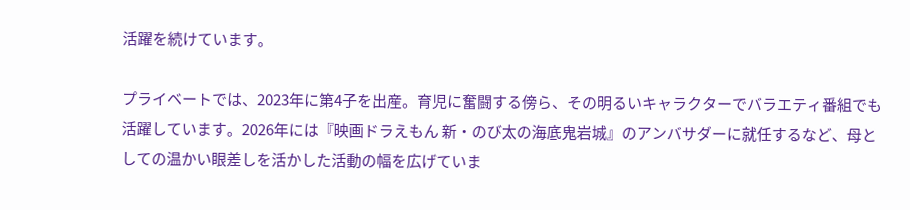活躍を続けています。

プライベートでは、2023年に第4子を出産。育児に奮闘する傍ら、その明るいキャラクターでバラエティ番組でも活躍しています。2026年には『映画ドラえもん 新・のび太の海底鬼岩城』のアンバサダーに就任するなど、母としての温かい眼差しを活かした活動の幅を広げていま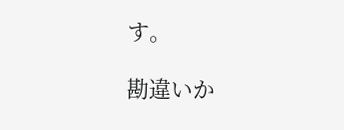す。

勘違いか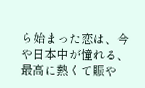ら始まった恋は、今や日本中が憧れる、最高に熱くて賑や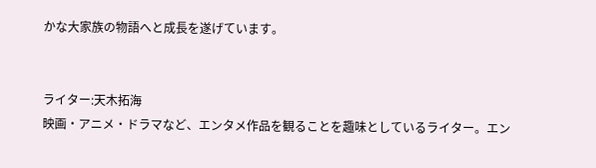かな大家族の物語へと成長を遂げています。


ライター:天木拓海
映画・アニメ・ドラマなど、エンタメ作品を観ることを趣味としているライター。エン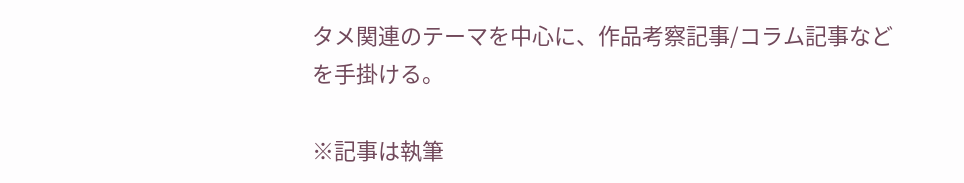タメ関連のテーマを中心に、作品考察記事/コラム記事などを手掛ける。

※記事は執筆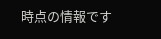時点の情報です